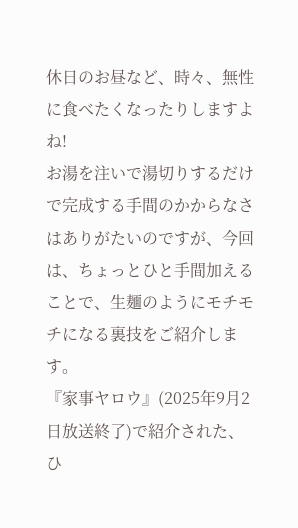休日のお昼など、時々、無性に食べたくなったりしますよね!
お湯を注いで湯切りするだけで完成する手間のかからなさはありがたいのですが、今回は、ちょっとひと手間加えることで、生麺のようにモチモチになる裏技をご紹介します。
『家事ヤロウ』(2025年9月2日放送終了)で紹介された、ひ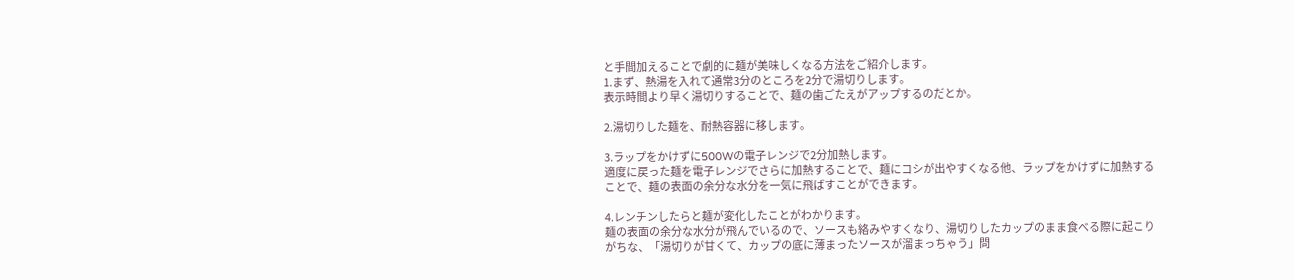と手間加えることで劇的に麺が美味しくなる方法をご紹介します。
1.まず、熱湯を入れて通常3分のところを2分で湯切りします。
表示時間より早く湯切りすることで、麺の歯ごたえがアップするのだとか。

2.湯切りした麺を、耐熱容器に移します。

3.ラップをかけずに500Wの電子レンジで2分加熱します。
適度に戻った麺を電子レンジでさらに加熱することで、麺にコシが出やすくなる他、ラップをかけずに加熱することで、麺の表面の余分な水分を一気に飛ばすことができます。

4.レンチンしたらと麺が変化したことがわかります。
麺の表面の余分な水分が飛んでいるので、ソースも絡みやすくなり、湯切りしたカップのまま食べる際に起こりがちな、「湯切りが甘くて、カップの底に薄まったソースが溜まっちゃう」問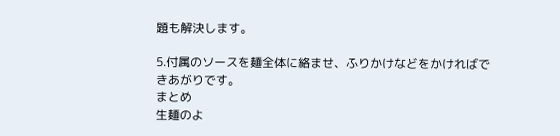題も解決します。

5.付属のソースを麺全体に絡ませ、ふりかけなどをかければできあがりです。
まとめ
生麺のよ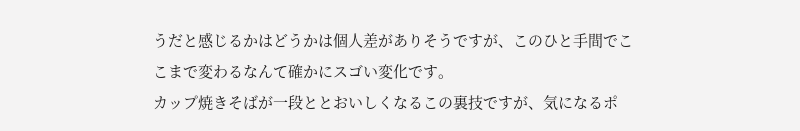うだと感じるかはどうかは個人差がありそうですが、このひと手間でここまで変わるなんて確かにスゴい変化です。
カップ焼きそばが一段ととおいしくなるこの裏技ですが、気になるポ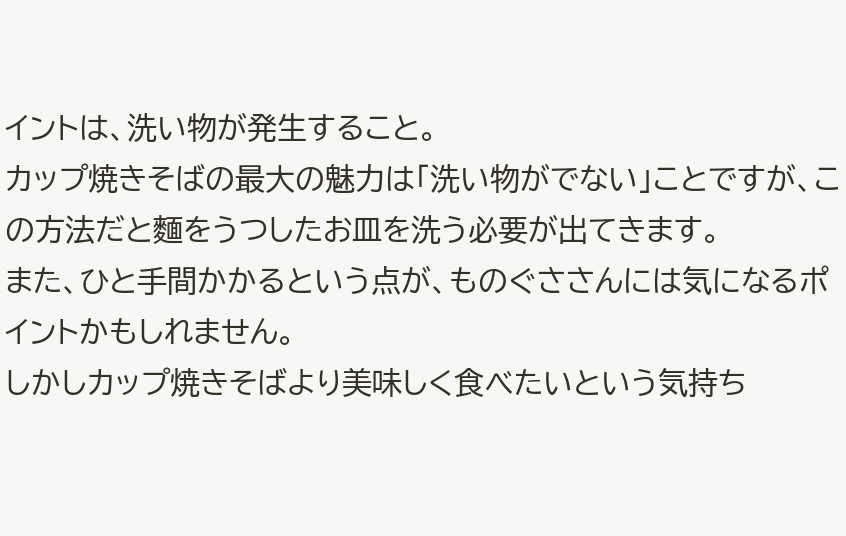イントは、洗い物が発生すること。
カップ焼きそばの最大の魅力は「洗い物がでない」ことですが、この方法だと麵をうつしたお皿を洗う必要が出てきます。
また、ひと手間かかるという点が、ものぐささんには気になるポイントかもしれません。
しかしカップ焼きそばより美味しく食べたいという気持ち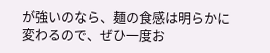が強いのなら、麺の食感は明らかに変わるので、ぜひ一度お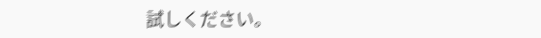試しください。